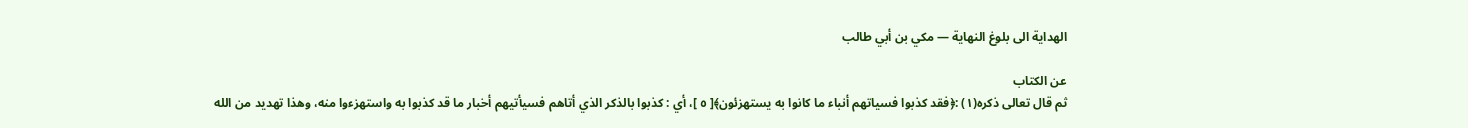الهداية الى بلوغ النهاية — مكي بن أبي طالب

عن الكتاب
ثم قال تعالى ذكره(١) :﴿فقد كذبوا فسياتهم أنباء ما كانوا به يستهزئون﴾[ ٥ ]، أي : كذبوا بالذكر الذي أتاهم فسيأتيهم أخبار ما قد كذبوا به واستهزءوا منه، وهذا تهديد من الله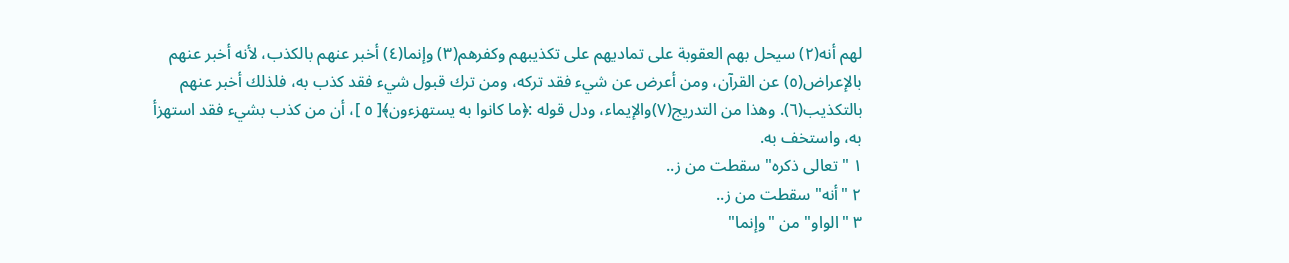لهم أنه(٢) سيحل بهم العقوبة على تماديهم على تكذيبهم وكفرهم(٣) وإنما(٤) أخبر عنهم بالكذب، لأنه أخبر عنهم بالإعراض(٥) عن القرآن، ومن أعرض عن شيء فقد تركه، ومن ترك قبول شيء فقد كذب به، فلذلك أخبر عنهم بالتكذيب(٦). وهذا من التدريج(٧)والإيماء، ودل قوله :﴿ما كانوا به يستهزءون﴾[ ٥ ]، أن من كذب بشيء فقد استهزأ به، واستخف به.
١ "تعالى ذكره" سقطت من ز..
٢ "أنه" سقطت من ز..
٣ "الواو" من "وإنما"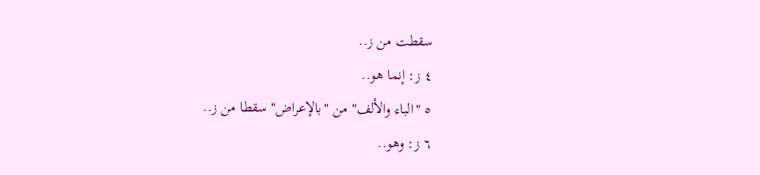سقطت من ز..
٤ ز: إنما هو..
٥ "الباء والألف" من "بالإعراض" سقطا من ز..
٦ ز: وهو..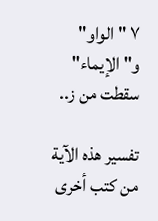٧ "الواو" و"الإيماء" سقطت من ز..

تفسير هذه الآية من كتب أخرى